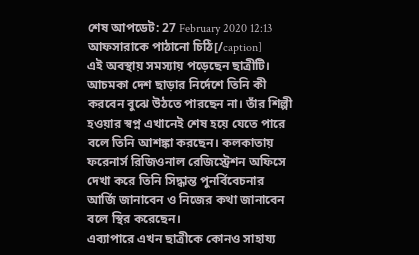শেষ আপডেট: 27 February 2020 12:13
আফসারাকে পাঠানো চিঠি[/caption]
এই অবস্থায় সমস্যায় পড়েছেন ছাত্রীটি। আচমকা দেশ ছাড়ার নির্দেশে তিনি কী করবেন বুঝে উঠতে পারছেন না। তাঁর শিল্পী হওয়ার স্বপ্ন এখানেই শেষ হয়ে যেতে পারে বলে তিনি আশঙ্কা করছেন। কলকাতায় ফরেনার্স রিজিওনাল রেজিস্ট্রেশন অফিসে দেখা করে তিনি সিদ্ধান্ত পুনর্বিবেচনার আর্জি জানাবেন ও নিজের কথা জানাবেন বলে স্থির করেছেন।
এব্যাপারে এখন ছাত্রীকে কোনও সাহায্য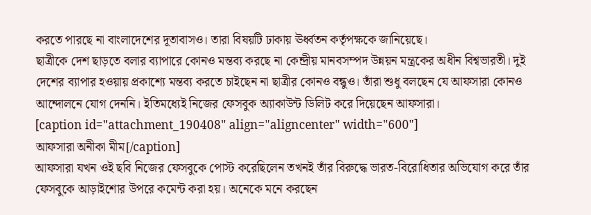করতে পারছে না বাংলাদেশের দূতাবাসও। তারা বিষয়টি ঢাকায় ঊর্ধ্বতন কর্তৃপক্ষকে জানিয়েছে।
ছাত্রীকে দেশ ছাড়তে বলার ব্যাপারে কোনও মন্তব্য করছে না কেন্দ্রীয় মানবসম্পদ উন্নয়ন মন্ত্রকের অধীন বিশ্বভারতী। দুই দেশের ব্যাপার হওয়ায় প্রকাশ্যে মন্তব্য করতে চাইছেন না ছাত্রীর কোনও বন্ধুও। তাঁরা শুধু বলছেন যে আফসারা কোনও আন্দোলনে যোগ দেননি। ইতিমধ্যেই নিজের ফেসবুক অ্যাকাউন্ট ডিলিট করে দিয়েছেন আফসারা।
[caption id="attachment_190408" align="aligncenter" width="600"]
আফসারা অনীকা মীম[/caption]
আফসারা যখন ওই ছবি নিজের ফেসবুকে পোস্ট করেছিলেন তখনই তাঁর বিরুদ্ধে ভারত-বিরোধিতার অভিযোগ করে তাঁর ফেসবুকে আড়াইশোর উপরে কমেন্ট করা হয়। অনেকে মনে করছেন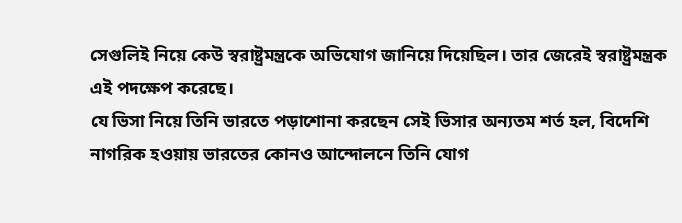সেগুলিই নিয়ে কেউ স্বরাষ্ট্রমন্ত্রকে অভিযোগ জানিয়ে দিয়েছিল। তার জেরেই স্বরাষ্ট্রমন্ত্রক এই পদক্ষেপ করেছে।
যে ভিসা নিয়ে তিনি ভারতে পড়াশোনা করছেন সেই ভিসার অন্যতম শর্ত হল, বিদেশি নাগরিক হওয়ায় ভারতের কোনও আন্দোলনে তিনি যোগ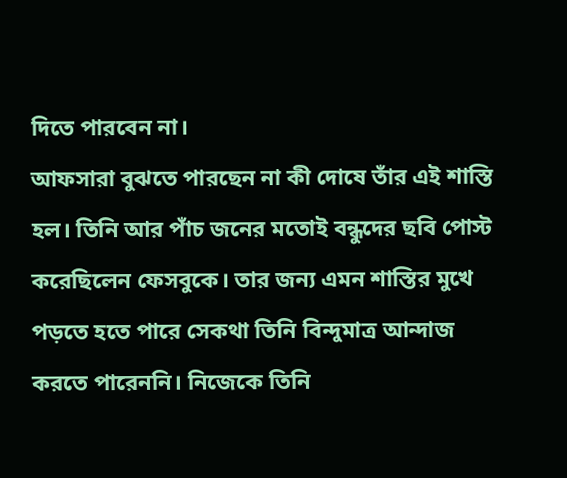দিতে পারবেন না।
আফসারা বুঝতে পারছেন না কী দোষে তাঁর এই শাস্তি হল। তিনি আর পাঁচ জনের মতোই বন্ধুদের ছবি পোস্ট করেছিলেন ফেসবুকে। তার জন্য এমন শাস্তির মুখে পড়তে হতে পারে সেকথা তিনি বিন্দুমাত্র আন্দাজ করতে পারেননি। নিজেকে তিনি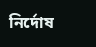নির্দোষ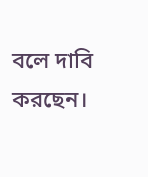বলে দাবি করছেন।